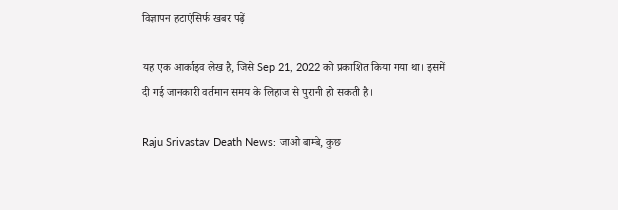विज्ञापन हटाएंसिर्फ खबर पढ़ें

यह एक आर्काइव लेख है, जिसे Sep 21, 2022 को प्रकाशित किया गया था। इसमें दी गई जानकारी वर्तमान समय के लिहाज से पुरानी हो सकती है।

Raju Srivastav Death News: जाओ बाम्बे, कुछ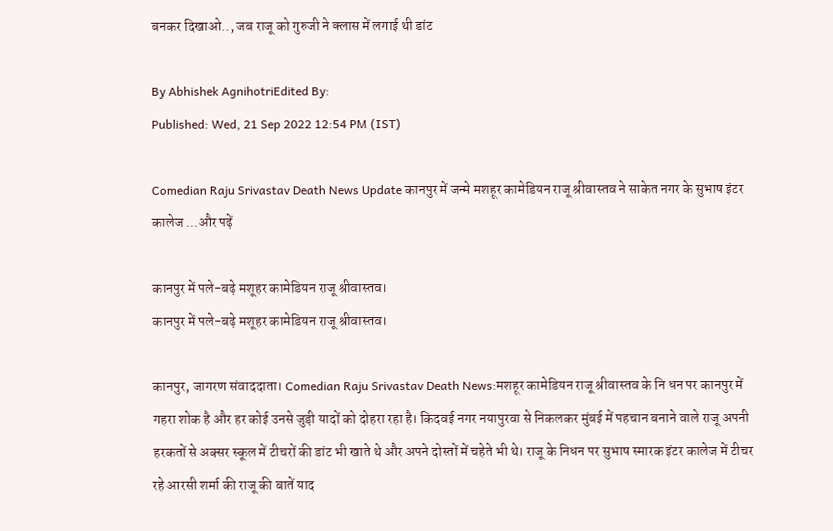बनकर दिखाओ.., जब राजू को गुरुजी ने क्लास में लगाई थी डांट

By Abhishek AgnihotriEdited By:
Published: Wed, 21 Sep 2022 12:54 PM (IST)

Comedian Raju Srivastav Death News Update कानपुर में जन्मे मशहूर कामेडियन राजू श्रीवास्तव ने साकेत नगर के सुभाष इंटर कालेज ...और पढ़ें

कानपुर में पले-बढ़े मशूहर कामेडियन राजू श्रीवास्तव।
कानपुर में पले-बढ़े मशूहर कामेडियन राजू श्रीवास्तव।

कानपुर, जागरण संवाददाता। Comedian Raju Srivastav Death News:मशहूर कामेडियन राजू श्रीवास्तव के नि धन पर कानपुर में गहरा शोक है और हर कोई उनसे जुड़ी यादों को दोहरा रहा है। किदवई नगर नयापुरवा से निकलकर मुंबई में पहचान बनाने वाले राजू अपनी हरकतों से अक्सर स्कूल में टीचरों की डांट भी खाते थे और अपने दोस्तों में चहेते भी थे। राजू के निधन पर सुभाष स्मारक इंटर कालेज में टीचर रहे आरसी शर्मा की राजू की बातें याद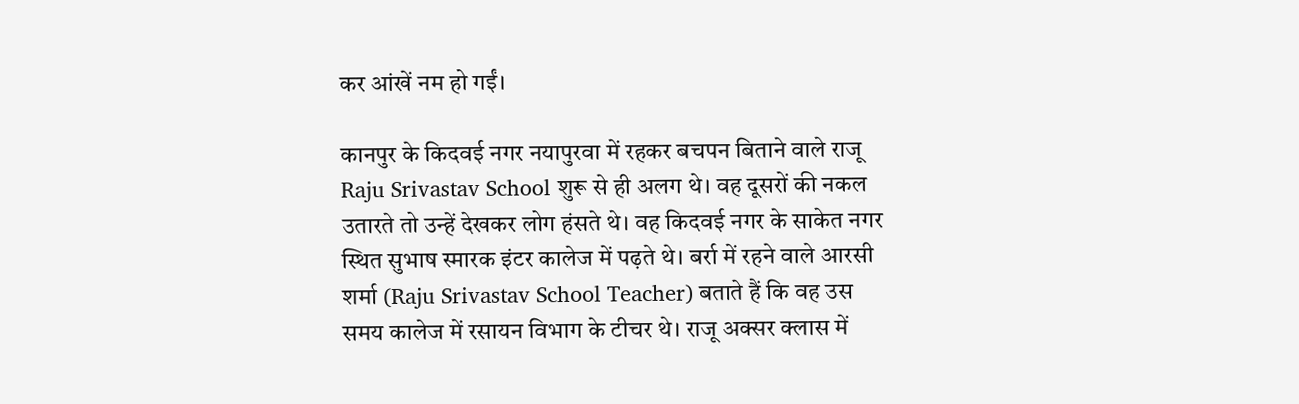कर आंखें नम हो गईं।

कानपुर के किदवई नगर नयापुरवा में रहकर बचपन बिताने वाले राजू Raju Srivastav School शुरू से ही अलग थे। वह दूसरों की नकल उतारते तो उन्हें देखकर लोग हंसते थे। वह किदवई नगर के साकेत नगर स्थित सुभाष स्मारक इंटर कालेज में पढ़ते थे। बर्रा में रहने वाले आरसी शर्मा (Raju Srivastav School Teacher) बताते हैं कि वह उस समय कालेज में रसायन विभाग के टीचर थे। राजू अक्सर क्लास में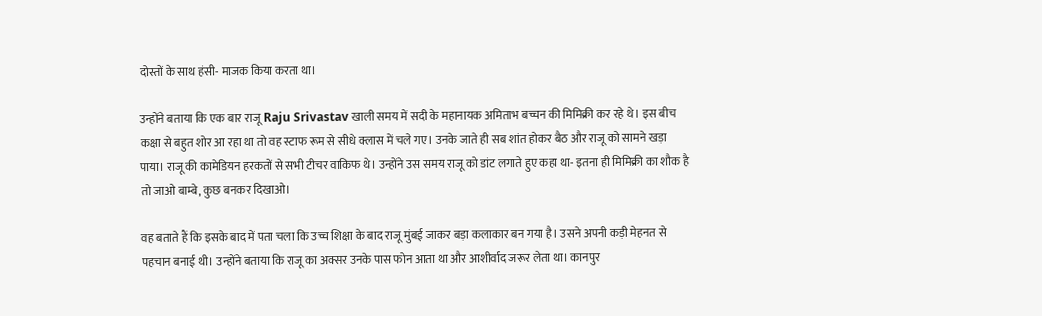दोस्तों के साथ हंसी- माजक किया करता था।

उन्होंने बताया कि एक बार राजू Raju Srivastav खाली समय में सदी के महानायक अमिताभ बच्चन की मिमिक्री कर रहे थे। इस बीच कक्षा से बहुत शोर आ रहा था तो वह स्टाफ रूम से सीधे क्लास में चले गए। उनके जाते ही सब शांत होकर बैठ और राजू को सामने खड़ा पाया। राजू की कामेडियन हरकतों से सभी टीचर वाकिफ थे। उन्होंने उस समय राजू को डांट लगाते हुए कहा था- इतना ही मिमिक्री का शौक है तो जाओ बाम्बे, कुछ बनकर दिखाओ।

वह बताते हैं कि इसके बाद में पता चला कि उच्च शिक्षा के बाद राजू मुंबई जाकर बड़ा कलाकार बन गया है। उसने अपनी कड़ी मेहनत से पहचान बनाई थी। उन्होंने बताया कि राजू का अक्सर उनके पास फोन आता था और आशीर्वाद जरूर लेता था। कानपुर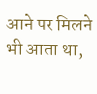आने पर मिलने भी आता था,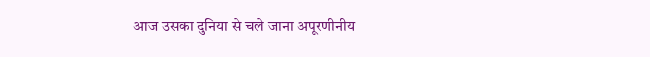आज उसका दुनिया से चले जाना अपूरणीनीय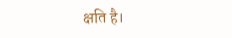क्षति है।